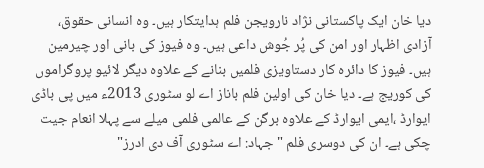دیا خان ایک پاکستانی نژاد نارویجن فلم ہدایتکار ہیں۔ وہ انسانی حقوق، آزادی اظہار اور امن کی پُر جُوش داعی ہیں۔ وہ فیوز کی بانی اور چیرمین ہیں۔ فیوز کا دائرہ کار دستاویزی فلمیں بنانے کے علاوہ دیگر لائیو پروگراموں کی کوریج ہے۔ دیا خان کی اولین فلم باناز اے لو سٹوری 2013ء میں پی باڈی ایوارڈ ،ایمی ایوارڈ کے علاوہ برگن کے عالمی فلمی میلے سے پہلا انعام جیت چکی ہے۔ ان کی دوسری فلم "جہاد: اے سٹوری آف دی ادرز"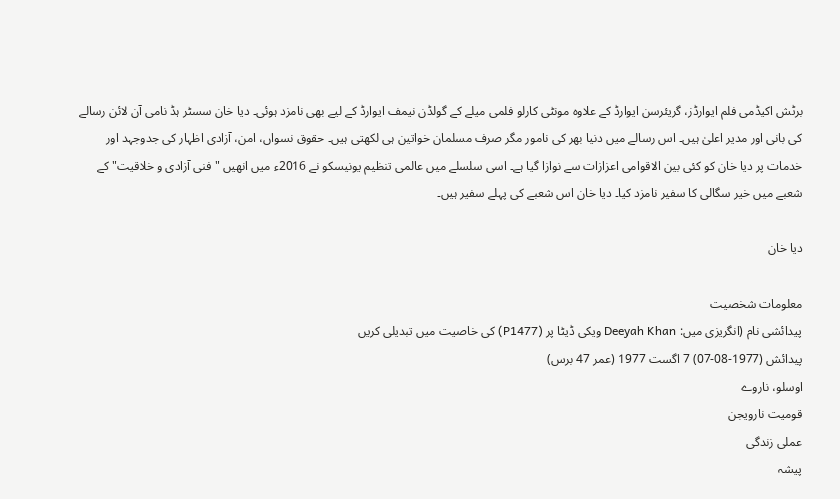برٹش اکیڈمی فلم ایوارڈز، گریئرسن ایوارڈ کے علاوہ مونٹی کارلو فلمی میلے کے گولڈن نیمف ایوارڈ کے لیے بھی نامزد ہوئی۔ دیا خان سسٹر ہڈ نامی آن لائن رسالے کی بانی اور مدیر اعلیٰ ہیں۔ اس رسالے میں دنیا بھر کی نامور مگر صرف مسلمان خواتین ہی لکھتی ہیں۔ حقوق نسواں، امن، آزادی اظہار کی جدوجہد اور خدمات پر دیا خان کو کئی بین الاقوامی اعزازات سے نوازا گیا ہے۔ اسی سلسلے میں عالمی تنظیم یونیسکو نے 2016ء میں انھیں "فنی آزادی و خلاقیت" کے شعبے میں خیر سگالی کا سفیر نامزد کیا۔ دیا خان اس شعبے کی پہلے سفیر ہیں۔

دیا خان

معلومات شخصیت
پیدائشی نام (انگریزی میں: Deeyah Khan ویکی ڈیٹا پر (P1477) کی خاصیت میں تبدیلی کریں
پیدائش (1977-08-07) 7 اگست 1977 (عمر 47 برس)
اوسلو، ناروے
قومیت نارویجن
عملی زندگی
پیشہ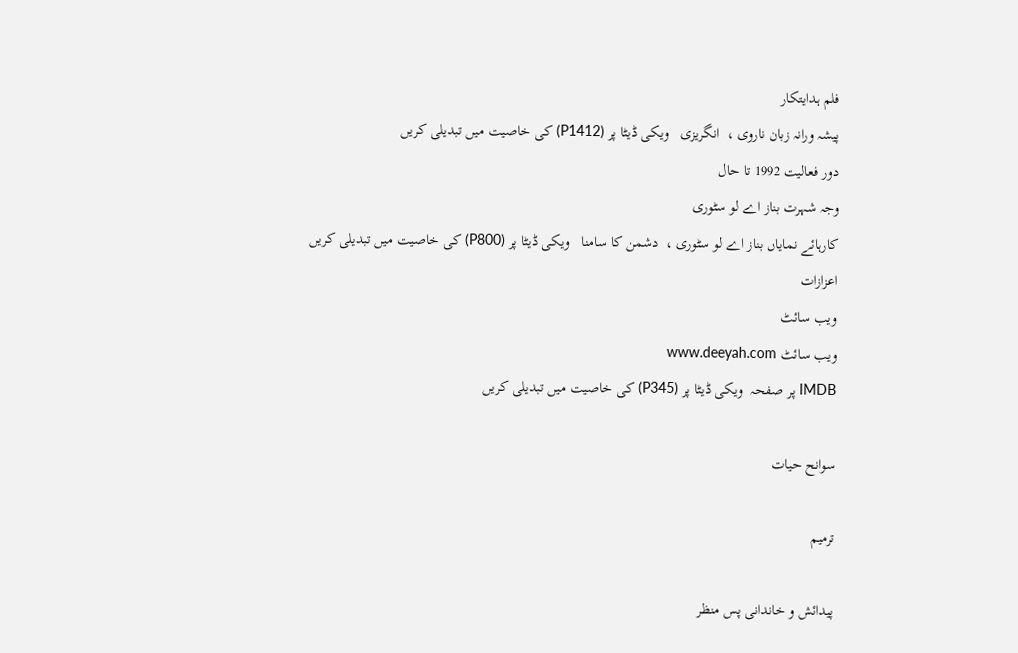فلم ہدایتکار
پیشہ ورانہ زبان ناروی ،  انگریزی   ویکی ڈیٹا پر (P1412) کی خاصیت میں تبدیلی کریں
دور فعالیت 1992 تا حال
وجہ شہرت بناز اے لو سٹوری
کارہائے نمایاں بناز اے لو سٹوری ،  دشمن کا سامنا   ویکی ڈیٹا پر (P800) کی خاصیت میں تبدیلی کریں
اعزازات
ویب سائٹ
ویب سائٹ www.deeyah.com
IMDB پر صفحہ  ویکی ڈیٹا پر (P345) کی خاصیت میں تبدیلی کریں

سوانح حیات

ترمیم

پیدائش و خاندانی پس منظر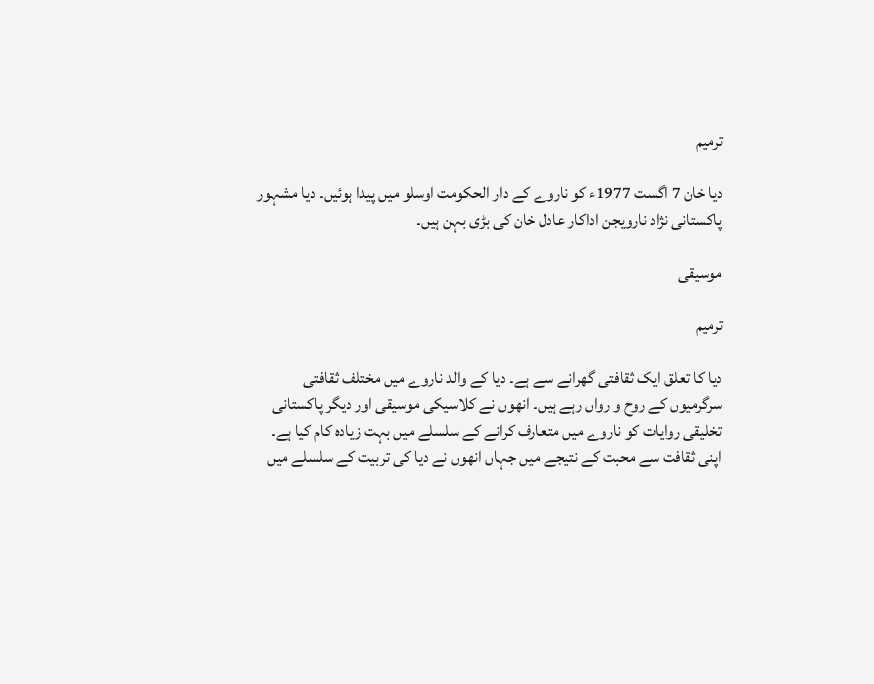ترمیم

دیا خان 7 اگست 1977ء کو ناروے کے دار الحکومت اوسلو ميں پيدا ہوئیں۔ دیا مشہور پاکستانی نژاد نارویجن اداکار عادل خان کی بڑی بہن ہیں۔

موسيقی

ترمیم

دیا کا تعلق ايک ثقافتی گھرانے سے ہے۔ دیا کے والد ناروے ميں مختلف ثقافتی سرگرمیوں کے روح و رواں رہے ہيں۔ انھوں نے کلاسیکی موسیقی اور ديگر پاکستانی تخليقی روايات کو ناروے ميں متعارف کرانے کے سلسلے ميں بہت زيادہ کام کيا ہے۔ اپنی ثقافت سے محبت کے نتیجے میں جہاں انھوں نے دیا کی تربیت کے سلسلے میں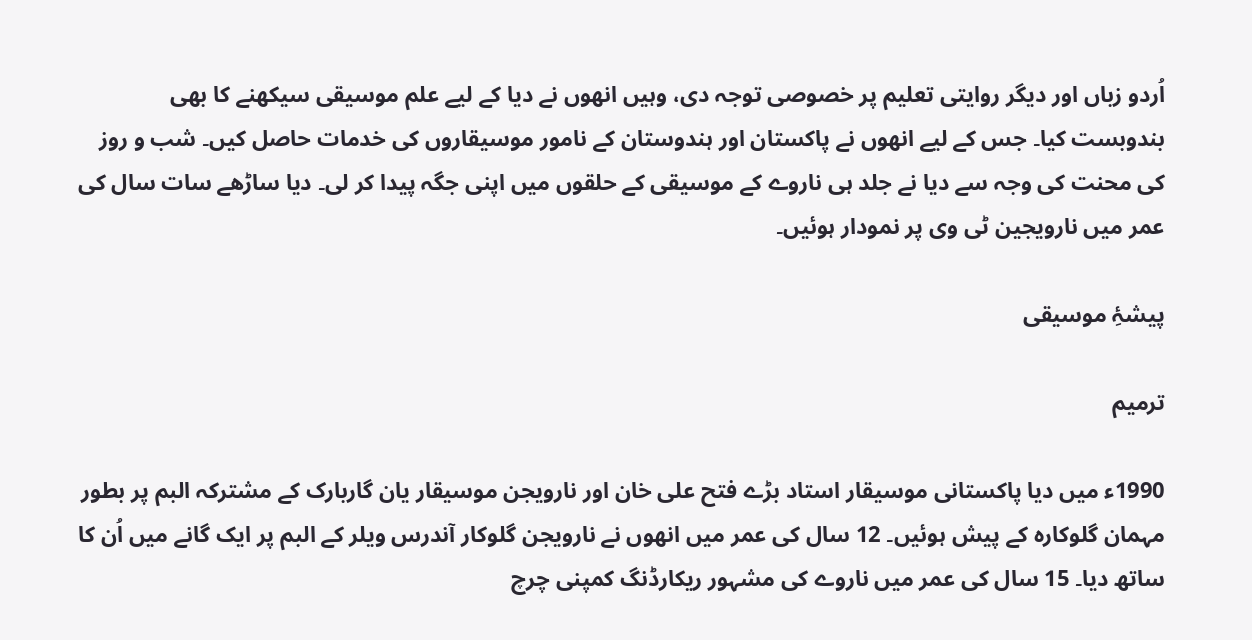اُردو زباں اور دیگر روایتی تعلیم پر خصوصی توجہ دی، وہیں انھوں نے دیا کے لیے علم موسیقی سیکھنے کا بھی بندوبست کیا۔ جس کے لیے انھوں نے پاکستان اور ہندوستان کے نامور موسیقاروں کی خدمات حاصل کیں۔ شب و روز کی محنت کی وجہ سے دیا نے جلد ہی ناروے کے موسیقی کے حلقوں میں اپنی جگہ پیدا کر لی۔ دیا ساڑھے سات سال کی عمر میں نارویجین ٹی وی پر نمودار ہوئیں۔

پیشۂِ موسيقی

ترمیم

1990ء میں دیا پاکستانی موسیقار استاد بڑے فتح علی خان اور نارویجن موسیقار یان گاربارک کے مشترکہ البم پر بطور مہمان گلوکارہ کے پیش ہوئیں۔ 12 سال کی عمر میں انھوں نے نارویجن گلوکار آندرس ویلر کے البم پر ایک گانے میں اُن کا ساتھ دیا۔ 15 سال کی عمر میں ناروے کی مشہور ریکارڈنگ کمپنی چرچ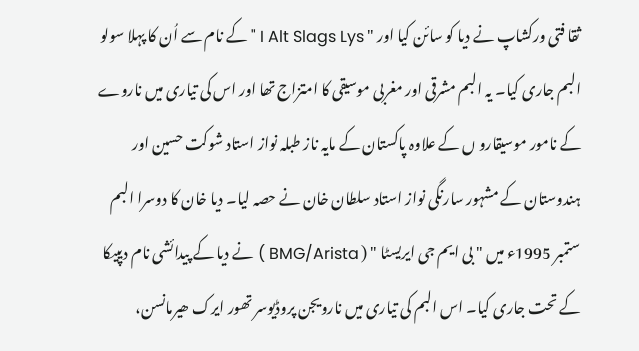ثقا فتی ورکشاپ نے دیا کو سائن کیا اور " I Alt Slags Lys " کے نام سے اُن کا پہلا سولو البم جاری کیا۔ یہ البم مشرقی اور مغربی موسیقی کا امتزاج تھا اور اس کی تیاری میں ناروے کے نامور موسیقارو ں کے علاوہ پاکستان کے مایہ ناز طبلہ نواز استاد شوکت حسین اور ہندوستان کے مشہور سارنگی نواز استاد سلطان خان نے حصہ لیا۔ دیا خان کا دوسرا البم ستمبر 1995ء میں " بی ایم جی ایریسٹا " ( BMG/Arista ) نے دیا کے پیدائشی نام دیپیکا کے تحت جاری کیا۔ اس البم کی تیاری میں نارویجن پروڈیوسر تھور ایرک ھیرمانسن،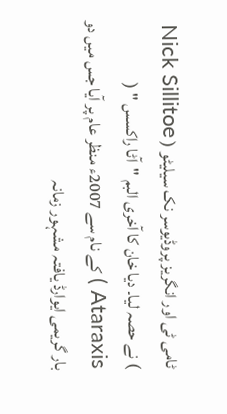ٹامی ٹی اور انگریز پروڈیوسر نک سیلیٹو ( Nick Sillitoe ) نے حصہ لیا۔ دیا خان کا آخری البم "آٹا راکسس " ( Ataraxis ) کے نام سے 2007ء منظر عام پر آیا جس میں دو بار گریمی ایوارڈ یافتہ مشہور زمانہ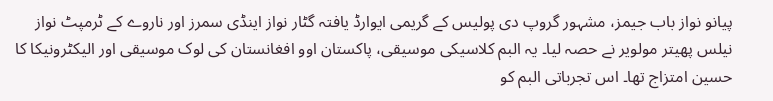پیانو نواز باب جیمز، مشہور گروپ دی پولیس کے گریمی ایوارڈ یافتہ گٹار نواز اینڈی سمرز اور ناروے کے ٹرمپٹ نواز نیلس پھیتر مولویر نے حصہ لیا۔ یہ البم کلاسیکی موسیقی، پاکستان اوو افغانستان کی لوک موسیقی اور الیکٹرونیکا کا حسین امتزاج تھا۔ اس تجرباتی البم کو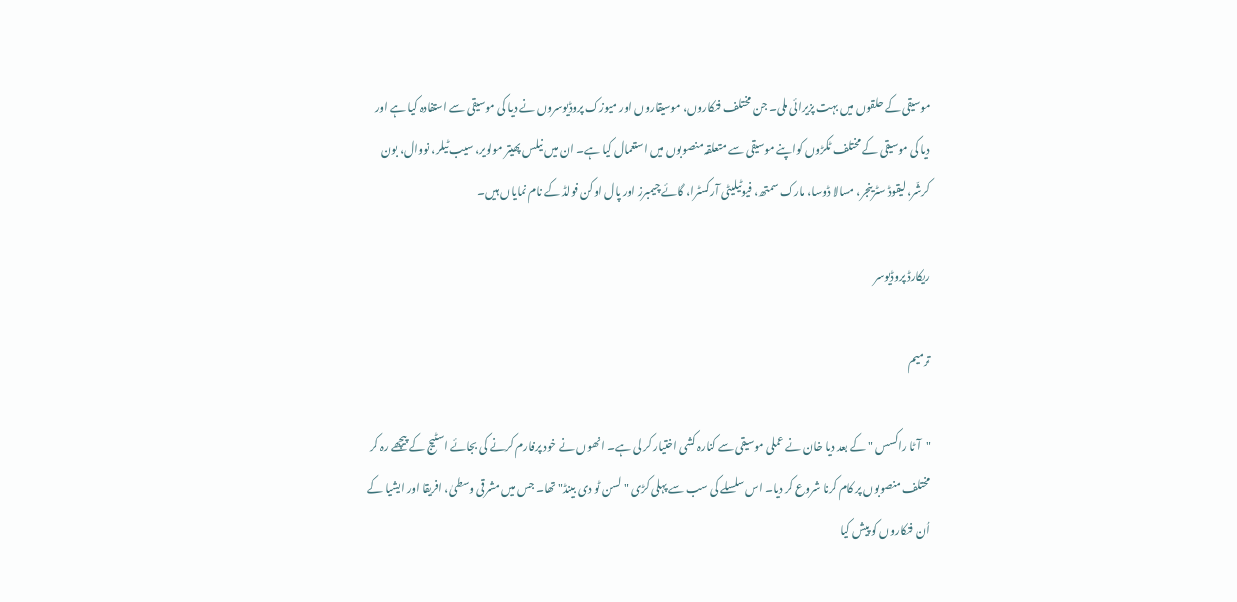موسیقی کے حلقوں میں بہت پزیرائی ملی۔ جن مختلف فنکاروں، موسیقاروں اور میوزک پروڈیوسروں نے دیا کی موسیقی سے استفادہ کیا ہے اور دیا کی موسیقی کے مختلف ٹکڑوں کواپنے موسیقی سے متعلقہ منصوبوں میں استعمال کیا ہے۔ ان میں نیلس پھیتر مولویر، سیب ٹیلر، نووال، بون کرشّر، لیقوڈ سٹرینجر، مسالا ڈوسا، مارک سمتھ، فیوٹیلیٹی آرکسٹرا، گائے چیمبرز اور پال اوکن فولڈ کے نام نمایاں ہیں۔

ریکارڈ پروڈیوسر

ترمیم

"آٹا راکسس " کے بعد دیا خان نے عملی موسیقی سے کنارہ کشی اختیار کر لی ہے۔ انھوں نے خود پرفارم کرنے کی بجائے اسٹیج کے پیچھے رہ کر مختلف منصوبوں پر کام کرنا شروع کر دیا۔ اس سلسلے کی سب سے پہلی کڑی " لسن ٹو دی بینڈ" تھا۔ جس میں مشرقی وسطیٰ، افریقا اور ایشیا کے اُن فنکاروں کو پیش کیا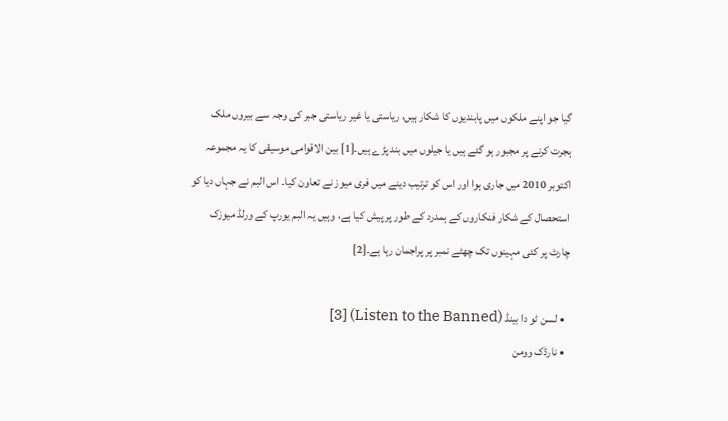گیا جو اپنے ملکوں میں پابندیوں کا شکار ہیں، ریاستی یا غیر ریاستی جبر کی وجہ سے بیروں ملک ہجرت کرنے پر مجبور ہو گئے ہیں یا جیلوں میں بند پڑے ہیں۔[1] بین الاقوامی موسیقی کا یہ مجموعہ اکتوبر 2010 میں جاری ہوا اور اس کو ترتیب دینے میں فری میوز نے تعاون کیا۔ اس البم نے جہاں دیا کو استحصال کے شکار فنکاروں کے ہمدرد کے طور پر پیش کیا ہے، وہیں یہ البم یورپ کے ورلڈ میوزک چارٹ پر کئی مہینوں تک چھٹے نمبر پر پراجمان رہا ہے۔[2]

  • لسن ٹو دا بینڈ (Listen to the Banned) [3]
  • نارڈک وومن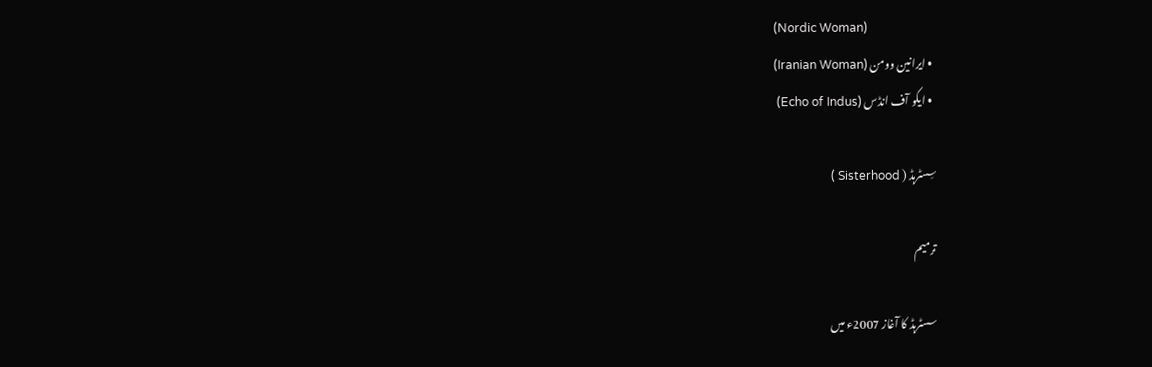(Nordic Woman)
  • ایرانین وومن (Iranian Woman)
  • ایکو آف انڈس (Echo of Indus)

سِسٹرہڈ ( Sisterhood )

ترمیم

سسٹرہڈ کا آغاز 2007ء میں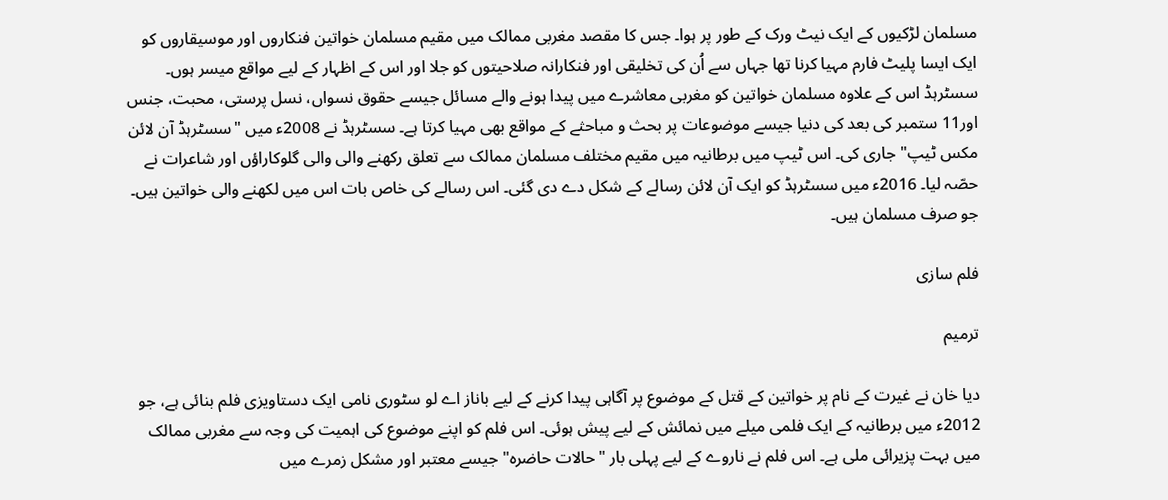مسلمان لڑکیوں کے ایک نیٹ ورک کے طور پر ہوا۔ جس کا مقصد مغربی ممالک میں مقیم مسلمان خواتین فنکاروں اور موسیقاروں کو ایک ایسا پلیٹ فارم مہیا کرنا تھا جہاں سے اُن کی تخلیقی اور فنکارانہ صلاحیتوں کو جلا اور اس کے اظہار کے لیے مواقع میسر ہوں۔ سسٹرہڈ اس کے علاوہ مسلمان خواتین کو مغربی معاشرے میں پیدا ہونے والے مسائل جیسے حقوق نسواں، نسل پرستی، محبت، جنس اور11 ستمبر کی بعد کی دنیا جیسے موضوعات پر بحث و مباحثے کے مواقع بھی مہیا کرتا ہے۔ سسٹرہڈ نے 2008ء میں "سسٹرہڈ آن لائن مکس ٹیپ" جاری کی۔ اس ٹیپ میں برطانیہ میں مقیم مختلف مسلمان ممالک سے تعلق رکھنے والی والی گلوکاراؤں اور شاعرات نے حصّہ لیا۔ 2016ء میں سسٹرہڈ کو ایک آن لائن رسالے کے شکل دے دی گئی۔ اس رسالے کی خاص بات اس میں لکھنے والی خواتین ہیں۔ جو صرف مسلمان ہیں۔

فلم سازی

ترمیم

دیا خان نے غیرت کے نام پر خواتین کے قتل کے موضوع پر آگاہی پیدا کرنے کے لیے باناز اے لو سٹوری نامی ایک دستاویزی فلم بنائی ہے، جو 2012ء میں برطانیہ کے ایک فلمی میلے میں نمائش کے لیے پیش ہوئی۔ اس فلم کو اپنے موضوع کی اہمیت کی وجہ سے مغربی ممالک میں بہت پزیرائی ملی ہے۔ اس فلم نے ناروے کے لیے پہلی بار "حالات حاضرہ" جیسے معتبر اور مشکل زمرے میں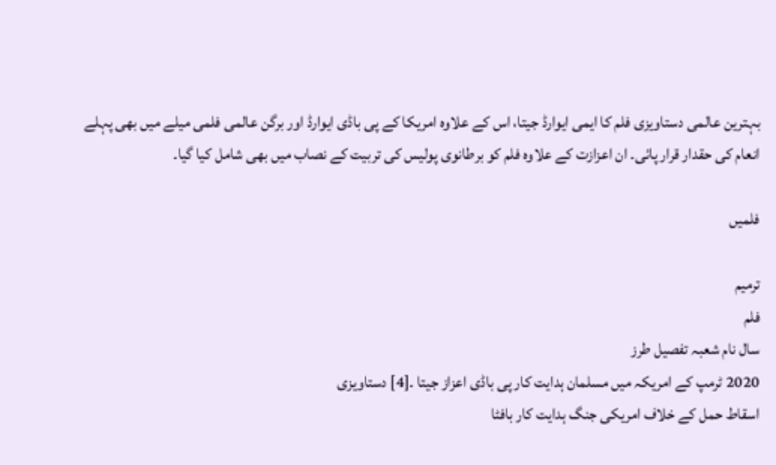بہترین عالمی دستاویزی فلم کا ایمی ایوارڈ جیتا، اس کے علاوہ امریکا کے پی باڈی ایوارڈ اور برگن عالمی فلمی میلے میں بھی پہلے انعام کی حقدار قرار پائی۔ ان اعزازت کے علاوہ فلم کو برطانوی پولیس کی تربیت کے نصاب میں بھی شامل کیا گیا۔

فلمیں

ترمیم
فلم
سال نام شعبہ تفصیل طرز
2020 ٹرمپ کے امریکہ میں مسلمان ہدایت کار پی باڈی اعزاز جیتا ۔[4] دستاویزی
اسقاط حمل کے خلاف امریکی جنگ ہدایت کار بافٹا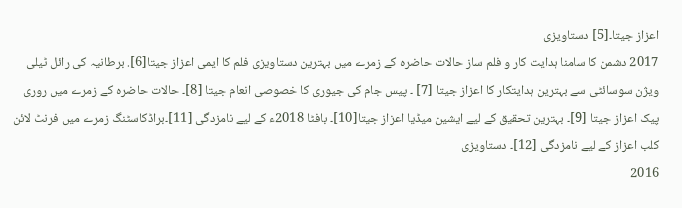اعزاز جیتا۔[5] دستاویزی
2017 دشمن کا سامنا ہدایت کار و فلم ساز حالات حاضرہ کے زمرے میں بہترین دستاویزی فلم کا ایمی اعزاز جیتا[6]. برطانیہ کی رائل ٹیلی ویژن سوسائٹی سے بہترین ہدایتکار کا اعزاز جیتا [7] ۔ پیس جام کی جیوری کا خصوصی انعام جیتا [8]۔ حالات حاضرہ کے زمرے میں روری پیک اعزاز جیتا [9]۔ بہترین تحقیق کے لیے ایشین میڈیا اعزاز جیتا[10]۔ بافٹا 2018ء کے لیے نامزدگی [11]۔براڈکاسٹنگ زمرے میں فرنٹ لائن کلب اعزاز کے لیے نامزدگی [12]۔ دستاویزی
2016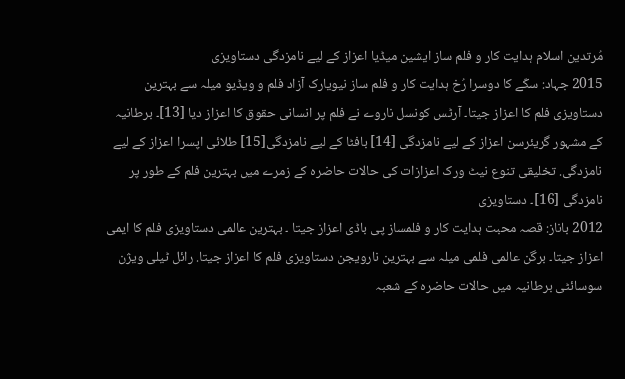مُرتدین اسلام ہدایت کار و فلم ساز ایشین میڈیا اعزاز کے لیے نامزدگی دستاویزی
2015 جہاد: سکّے کا دوسرا رُخ ہدایت کار و فلم ساز نیویارک آزاد فلم و ویڈیو میلہ سے بہترین دستاویزی فلم کا اعزاز جیتا۔ آرٹس کونسل ناروے نے فلم پر انسانی حقوق کا اعزاز دیا [13]۔ برطانیہ کے مشہور گریئرسن اعزاز کے لیے نامزدگی [14] بافٹا کے لیے نامزدگی[15] طلائی اپسرا اعزاز کے لیے نامزدگی. تخلیقی تنوع نیٹ ورک اعزازات کی حالات حاضرہ کے زمرے میں بہترین فلم کے طور پر نامزدگی [16]۔ دستاویزی
2012 باناز: قصہ محبت ہدایت کار و فلمساز پی باڈی اعزاز جیتا ۔ بہترین عالمی دستاویزی فلم کا ایمی اعزاز جیتا۔ برگن عالمی فلمی میلہ سے بہترین نارویجن دستاویزی فلم کا اعزاز جیتا. رائل ٹیلی ویژن سوسائٹی برطانیہ میں حالات حاضرہ کے شعبہ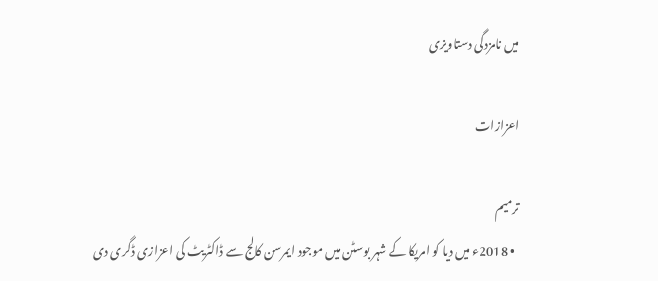میں نامزدگی دستاویزی

اعزازات

ترمیم
  • 2018ء میں دیا کو امریکا کے شہر بوسٹن میں موجود ایمرسن کالج سے ڈاکٹریٹ کی اعزازی ڈگری دی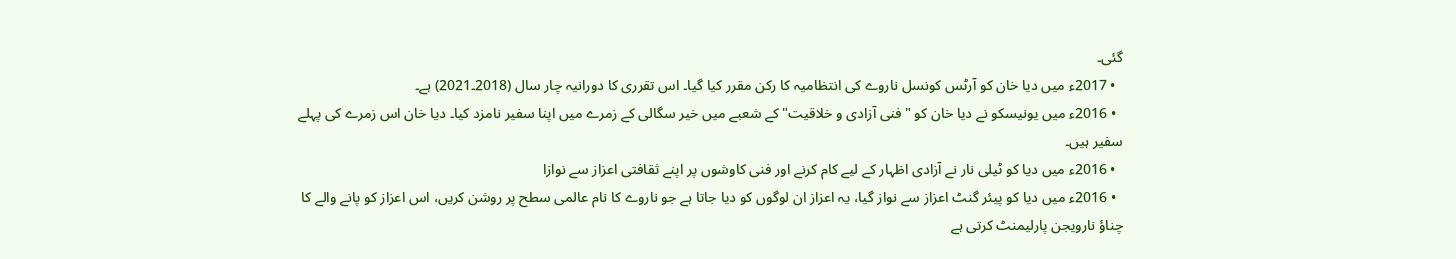گئی۔
  • 2017ء میں دیا خان کو آرٹس کونسل ناروے کی انتظامیہ کا رکن مقرر کیا گیا۔ اس تقرری کا دورانیہ چار سال (2018۔2021) ہے۔
  • 2016ء میں یونیسکو نے دیا خان کو "فنی آزادی و خلاقیت" کے شعبے میں خیر سگالی کے زمرے میں اپنا سفیر نامزد کیا۔ دیا خان اس زمرے کی پہلے سفیر ہیں۔
  • 2016ء میں دیا کو ٹیلی نار نے آزادی اظہار کے لیے کام کرنے اور فنی کاوشوں پر اپنے ثقافتی اعزاز سے نوازا
  • 2016ء میں دیا کو پیئر گنٹ اعزاز سے نواز گیا، یہ اعزاز ان لوگوں کو دیا جاتا ہے جو ناروے کا نام عالمی سطح پر روشن کریں، اس اعزاز کو پانے والے کا چناؤ نارویجن پارلیمنٹ کرتی ہے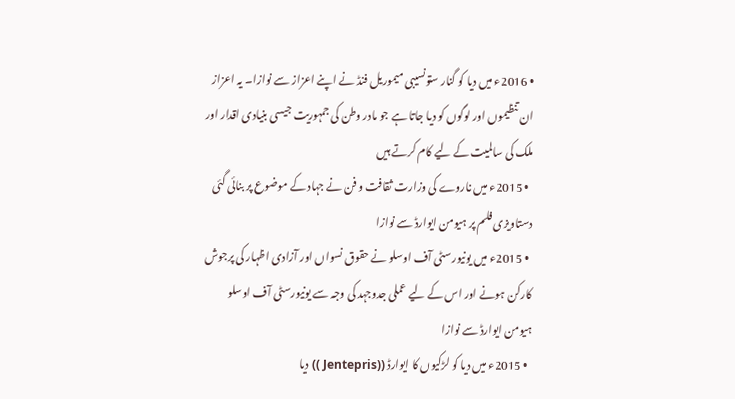• 2016ء میں دیا کو گنار ستونسیبی میموریل فنڈ نے اپنے اعزاز سے نوازا۔ یہ اعزاز ان تنظیموں اور لوگوں کو دیا جاتا ہے جو مادر وطن کی جمہوریت جیسی بنیادی اقدار اور ملک کی سالمیت کے لیے کام کرتے ہیں
  • 2015ء میں ناروے کی وزارت ثقافت و فن نے جہاد کے موضوع پر بنائی گئی دستاویزی فلم پر ہیومن ایوارڈ سے نوازا
  • 2015ء میں یونیورسٹی آف اوسلو نے حقوق نسواں اور آزادی اظہار کی پرجوش کارکن ہونے اور اس کے لیے عملی جدوجہد کی وجہ سے یونیورسٹی آف اوسلو ہیومن ایوارڈ سے نوازا
  • 2015ء میں دیا کو لڑکیوں کا ایوارڈ ((Jentepris )) دیا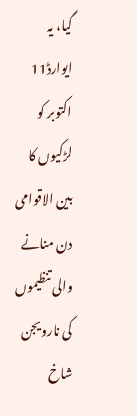گیا، یہ ایوارڈ11 اکتوبر کو لڑکیوں کا بین الاقوامی دن منانے والی تنظیموں کی نارویجن شاخ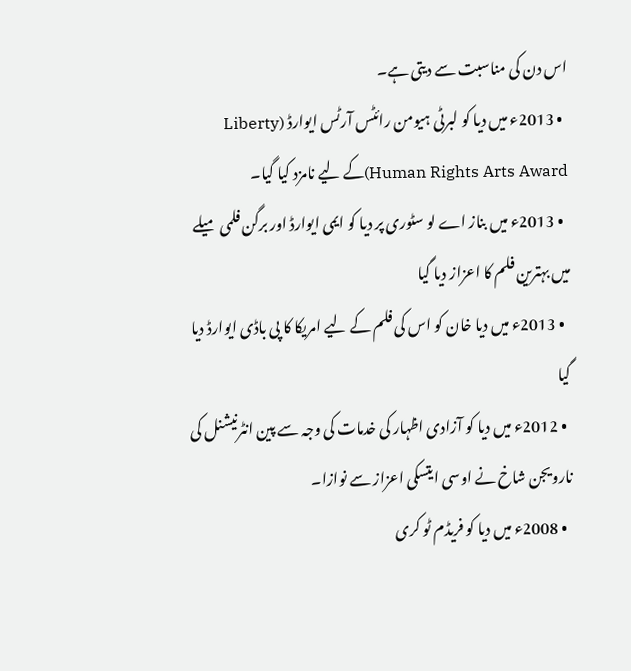اس دن کی مناسبت سے دیتی ہے۔
  • 2013ء میں دیا کو لبرٹی ہیومن رائٹس آرٹس ایوارڈ (Liberty Human Rights Arts Award)کے لیے نامزد کیا گیا۔
  • 2013ء میں بناز اے لو سٹوری پر دیا کو ایمی ایوارڈ اور برگن فلمی میلے میں بہترین فلم کا اعزاز دیا گیا
  • 2013ء میں دیا خان کو اس کی فلم کے لیے امریکا کا پی باڈی ایوارڈ دیا گیا
  • 2012ء میں دیا کو آزادی اظہار کی خدمات کی وجہ سے پین انٹرنیشنل کی نارویجن شاخ نے اوسی ایتسکی اعزاز سے نوازا۔
  • 2008ء میں دیا کو فریڈم ٹو کری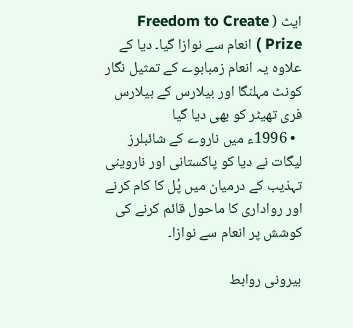ایٹ ( Freedom to Create Prize ) انعام سے نوازا گیا۔ دیا کے علاوہ یہ انعام زمبابوے کے تمثیل نگار کونٹ مہلنگا اور بیلارس کے بیلارس فری تھیٹر کو بھی دیا گیا
  • 1996ء میں ناروے کے شائبلرز لیگات نے دیا کو پاکستانی اور ناروینی تہذیب کے درمیان میں پُل کا کام کرنے اور رواداری کا ماحول قائم کرنے کی کوشش پر انعام سے نوازا۔

بیرونی روابط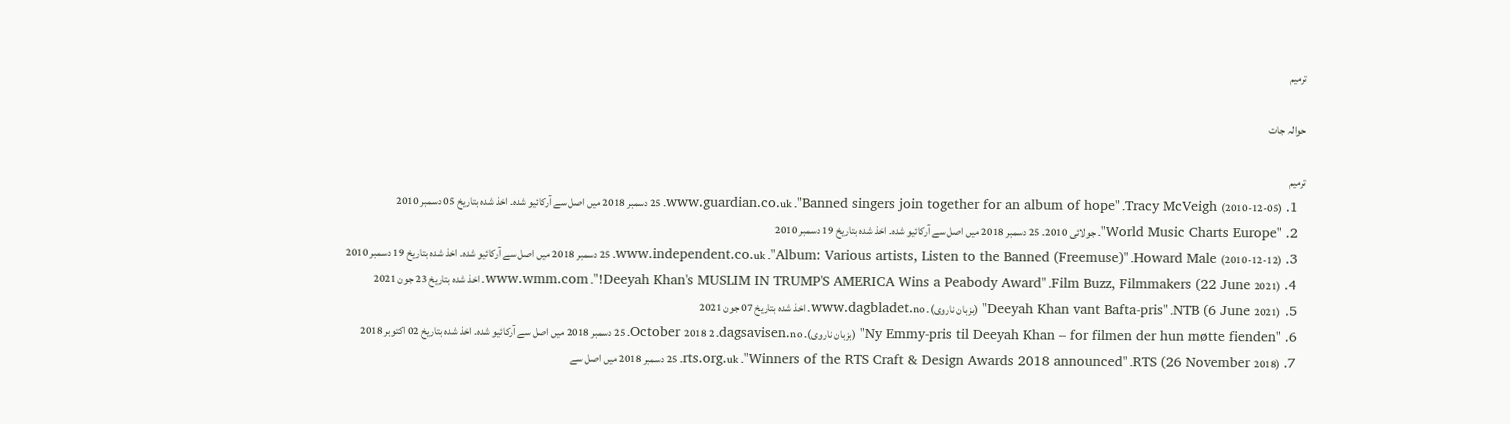ترمیم

حوالہ جات

ترمیم
  1. Tracy McVeigh (2010-12-05)۔ "Banned singers join together for an album of hope"۔ www.guardian.co.uk۔ 25 دسمبر 2018 میں اصل سے آرکائیو شدہ۔ اخذ شدہ بتاریخ 05 دسمبر 2010
  2. "World Music Charts Europe"۔ جولائی 2010۔ 25 دسمبر 2018 میں اصل سے آرکائیو شدہ۔ اخذ شدہ بتاریخ 19 دسمبر 2010
  3. Howard Male (2010-12-12)۔ "Album: Various artists, Listen to the Banned (Freemuse)"۔ www.independent.co.uk۔ 25 دسمبر 2018 میں اصل سے آرکائیو شدہ۔ اخذ شدہ بتاریخ 19 دسمبر 2010
  4. Film Buzz, Filmmakers (22 June 2021)۔ "Deeyah Khan's MUSLIM IN TRUMP'S AMERICA Wins a Peabody Award!"۔ www.wmm.com۔ اخذ شدہ بتاریخ 23 جون 2021
  5. NTB (6 June 2021)۔ "Deeyah Khan vant Bafta-pris" (بزبان ناروی)۔ www.dagbladet.no۔ اخذ شدہ بتاریخ 07 جون 2021
  6. "Ny Emmy-pris til Deeyah Khan – for filmen der hun møtte fienden" (بزبان ناروی)۔ dagsavisen.no۔ 2 October 2018۔ 25 دسمبر 2018 میں اصل سے آرکائیو شدہ۔ اخذ شدہ بتاریخ 02 اکتوبر 2018
  7. RTS (26 November 2018)۔ "Winners of the RTS Craft & Design Awards 2018 announced"۔ rts.org.uk۔ 25 دسمبر 2018 میں اصل سے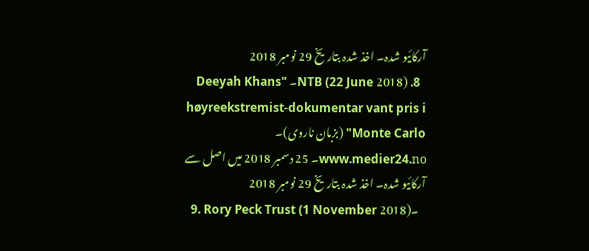آرکائیو شدہ۔ اخذ شدہ بتاریخ 29 نومبر 2018
  8. NTB (22 June 2018)۔ "Deeyah Khans høyreekstremist-dokumentar vant pris i Monte Carlo" (بزبان ناروی)۔ www.medier24.no۔ 25 دسمبر 2018 میں اصل سے آرکائیو شدہ۔ اخذ شدہ بتاریخ 29 نومبر 2018
  9. Rory Peck Trust (1 November 2018)۔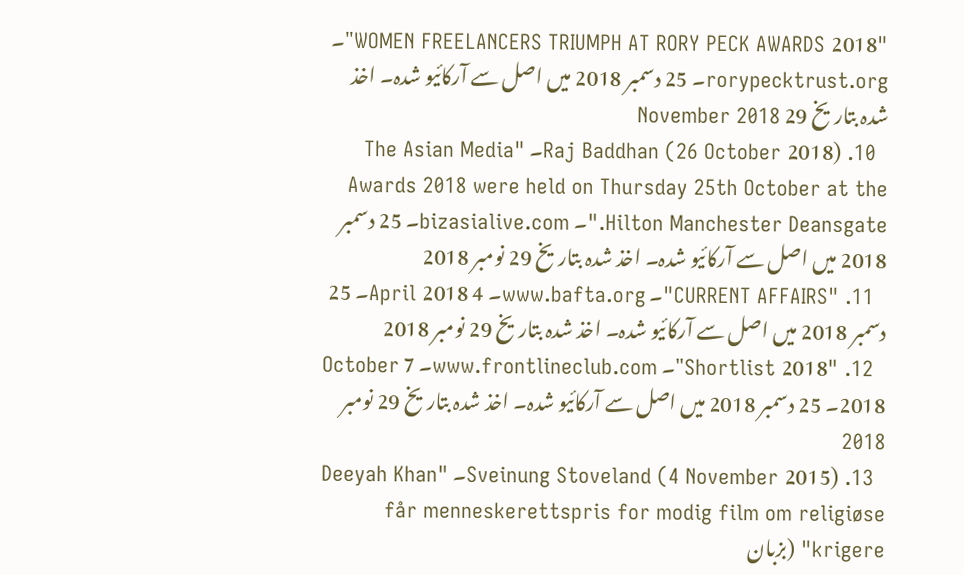"WOMEN FREELANCERS TRIUMPH AT RORY PECK AWARDS 2018"۔ rorypecktrust.org۔ 25 دسمبر 2018 میں اصل سے آرکائیو شدہ۔ اخذ شدہ بتاریخ 29 November 2018
  10. Raj Baddhan (26 October 2018)۔ "The Asian Media Awards 2018 were held on Thursday 25th October at the Hilton Manchester Deansgate."۔ bizasialive.com۔ 25 دسمبر 2018 میں اصل سے آرکائیو شدہ۔ اخذ شدہ بتاریخ 29 نومبر 2018
  11. "CURRENT AFFAIRS"۔ www.bafta.org۔ 4 April 2018۔ 25 دسمبر 2018 میں اصل سے آرکائیو شدہ۔ اخذ شدہ بتاریخ 29 نومبر 2018
  12. "Shortlist 2018"۔ www.frontlineclub.com۔ 7 October 2018۔ 25 دسمبر 2018 میں اصل سے آرکائیو شدہ۔ اخذ شدہ بتاریخ 29 نومبر 2018
  13. Sveinung Stoveland (4 November 2015)۔ "Deeyah Khan får menneskerettspris for modig film om religiøse krigere" (بزبان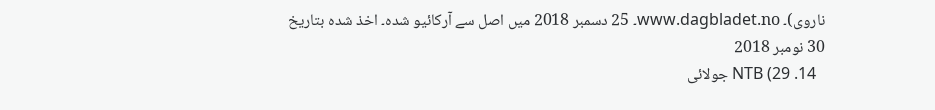ناروی)۔ www.dagbladet.no۔ 25 دسمبر 2018 میں اصل سے آرکائیو شدہ۔ اخذ شدہ بتاریخ 30 نومبر 2018
  14. NTB (29 جولائی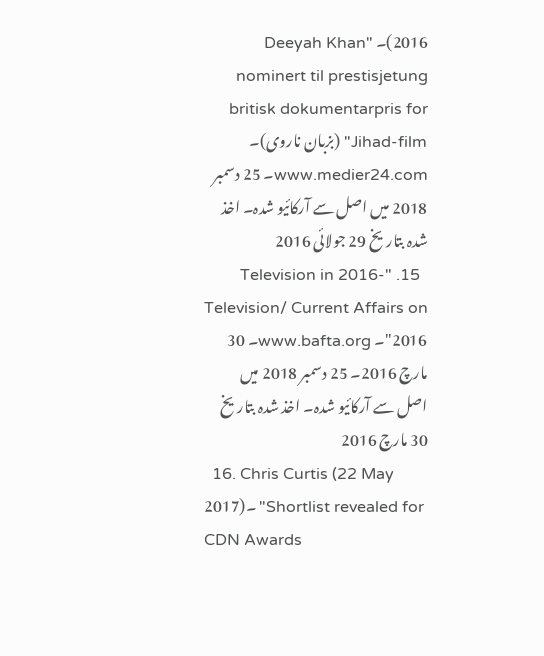2016)۔ "Deeyah Khan nominert til prestisjetung britisk dokumentarpris for Jihad-film" (بزبان ناروی)۔ www.medier24.com۔ 25 دسمبر 2018 میں اصل سے آرکائیو شدہ۔ اخذ شدہ بتاریخ 29 جولائی 2016
  15. "Television in 2016- Television/ Current Affairs on 2016"۔ www.bafta.org۔ 30 مارچ 2016۔ 25 دسمبر 2018 میں اصل سے آرکائیو شدہ۔ اخذ شدہ بتاریخ 30 مارچ 2016
  16. Chris Curtis (22 May 2017)۔ "Shortlist revealed for CDN Awards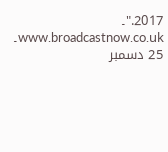2017."۔ www.broadcastnow.co.uk۔ 25 دسمبر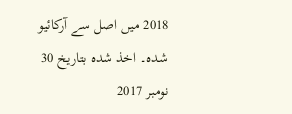2018 میں اصل سے آرکائیو شدہ۔ اخذ شدہ بتاریخ 30 نومبر 2017